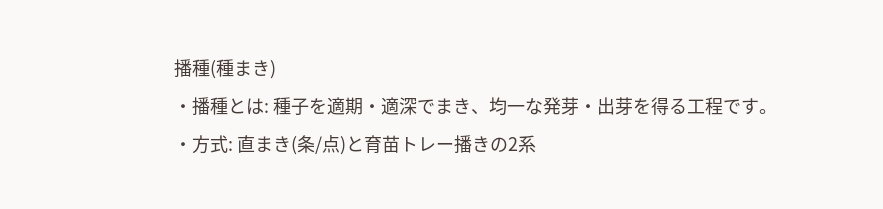播種(種まき)
・播種とは: 種子を適期・適深でまき、均一な発芽・出芽を得る工程です。
・方式: 直まき(条/点)と育苗トレー播きの2系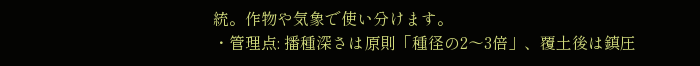統。作物や気象で使い分けます。
・管理点: 播種深さは原則「種径の2〜3倍」、覆土後は鎮圧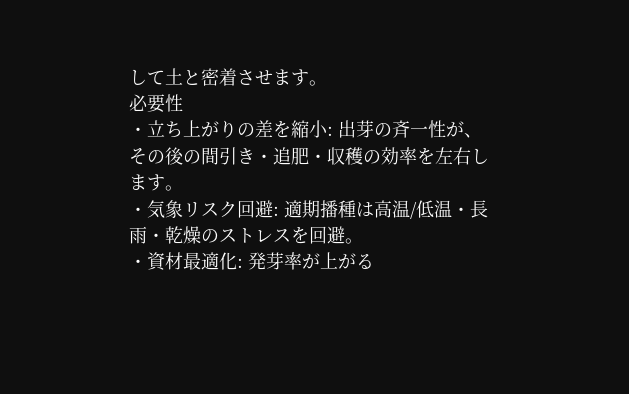して土と密着させます。
必要性
・立ち上がりの差を縮小: 出芽の斉一性が、その後の間引き・追肥・収穫の効率を左右します。
・気象リスク回避: 適期播種は高温/低温・長雨・乾燥のストレスを回避。
・資材最適化: 発芽率が上がる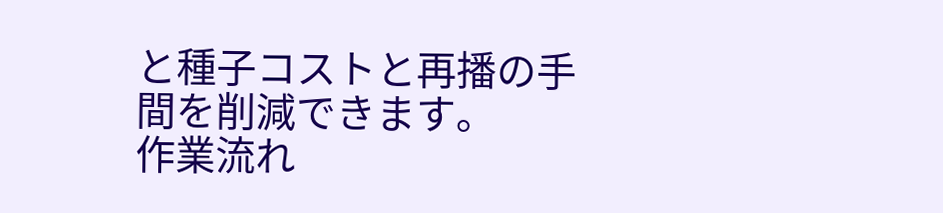と種子コストと再播の手間を削減できます。
作業流れ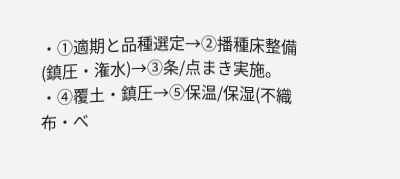・①適期と品種選定→②播種床整備(鎮圧・潅水)→③条/点まき実施。
・④覆土・鎮圧→⑤保温/保湿(不織布・べ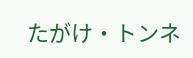たがけ・トンネ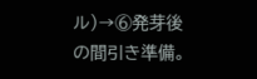ル)→⑥発芽後の間引き準備。